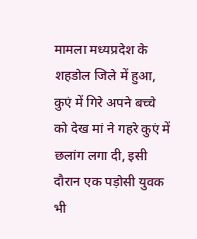मामला मध्यप्रदेश के शहडोल जिले में हुआ, कुएं में गिरे अपने बच्चे को देख मां ने गहरे कुएं में छलांग लगा दी, इसी दौरान एक पड़ोसी युवक भी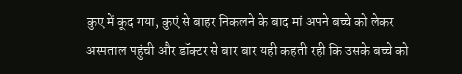कुए में कूद गया, कुएं से बाहर निकलने के बाद मां अपने बच्चे को लेकर अस्पताल पहुंची और डॉक्टर से बार बार यही कहती रही कि उसके बच्चे को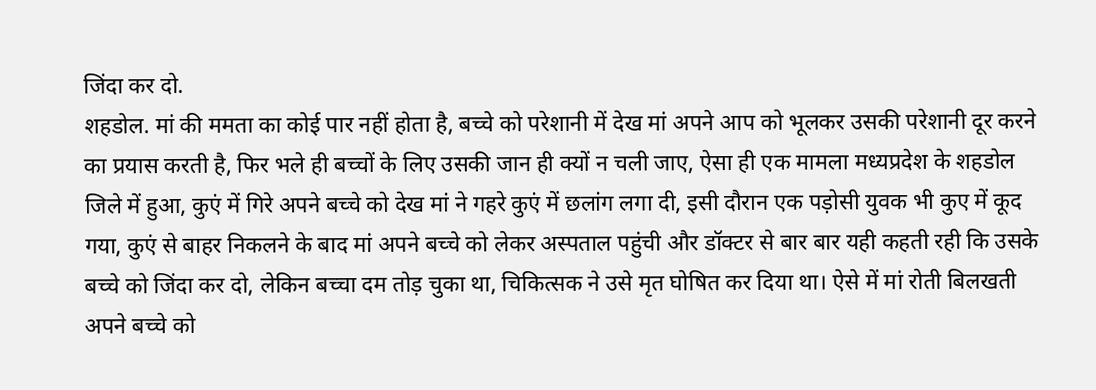जिंदा कर दो.
शहडोल. मां की ममता का कोई पार नहीं होता है, बच्चे को परेशानी में देख मां अपने आप को भूलकर उसकी परेशानी दूर करने का प्रयास करती है, फिर भले ही बच्चों के लिए उसकी जान ही क्यों न चली जाए, ऐसा ही एक मामला मध्यप्रदेश के शहडोल जिले में हुआ, कुएं में गिरे अपने बच्चे को देख मां ने गहरे कुएं में छलांग लगा दी, इसी दौरान एक पड़ोसी युवक भी कुए में कूद गया, कुएं से बाहर निकलने के बाद मां अपने बच्चे को लेकर अस्पताल पहुंची और डॉक्टर से बार बार यही कहती रही कि उसके बच्चे को जिंदा कर दो, लेकिन बच्चा दम तोड़ चुका था, चिकित्सक ने उसे मृत घोषित कर दिया था। ऐसे में मां रोती बिलखती अपने बच्चे को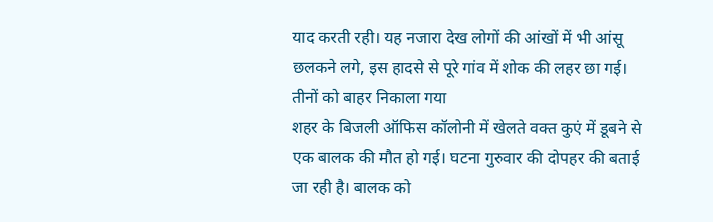याद करती रही। यह नजारा देख लोगों की आंखों में भी आंसू छलकने लगे, इस हादसे से पूरे गांव में शोक की लहर छा गई।
तीनों को बाहर निकाला गया
शहर के बिजली ऑफिस कॉलोनी में खेलते वक्त कुएं में डूबने से एक बालक की मौत हो गई। घटना गुरुवार की दोपहर की बताई जा रही है। बालक को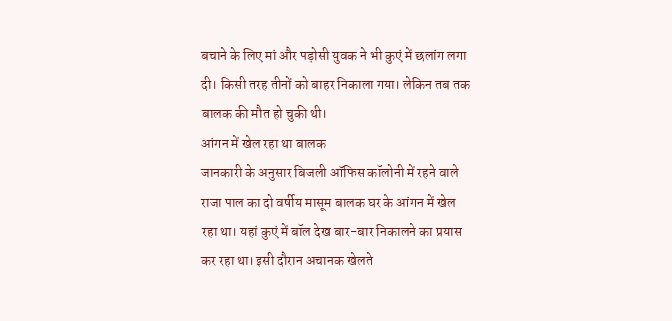बचाने के लिए मां और पड़ोसी युवक ने भी कुएं में छलांग लगा दी। किसी तरह तीनों को बाहर निकाला गया। लेकिन तब तक बालक की मौत हो चुकी थी।
आंगन में खेल रहा था बालक
जानकारी के अनुसार बिजली ऑफिस कॉलोनी में रहने वाले राजा पाल का दो वर्षीय मासूम बालक घर के आंगन में खेल रहा था। यहां कुएं में बॉल देख बार-बार निकालने का प्रयास कर रहा था। इसी दौरान अचानक खेलते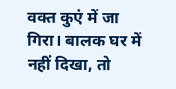वक्त कुएं में जा गिरा। बालक घर में नहीं दिखा, तो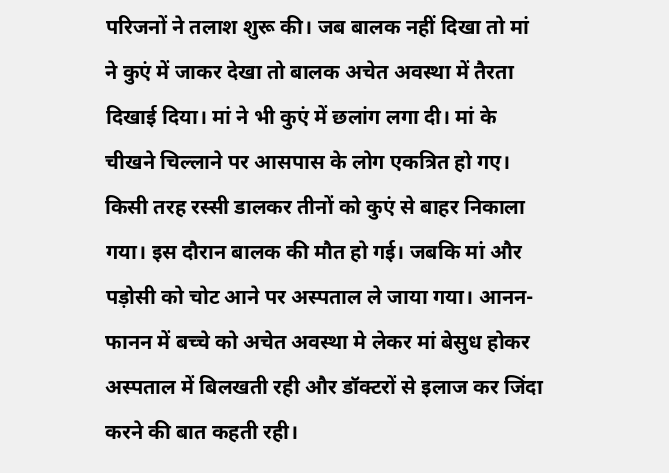परिजनों ने तलाश शुरू की। जब बालक नहीं दिखा तो मां ने कुएं में जाकर देखा तो बालक अचेत अवस्था में तैरता दिखाई दिया। मां ने भी कुएं में छलांग लगा दी। मां के चीखने चिल्लाने पर आसपास के लोग एकत्रित हो गए। किसी तरह रस्सी डालकर तीनों को कुएं से बाहर निकाला गया। इस दौरान बालक की मौत हो गई। जबकि मां और पड़ोसी को चोट आने पर अस्पताल ले जाया गया। आनन-फानन में बच्चे को अचेत अवस्था मे लेकर मां बेसुध होकर अस्पताल में बिलखती रही और डॉक्टरों से इलाज कर जिंदा करने की बात कहती रही।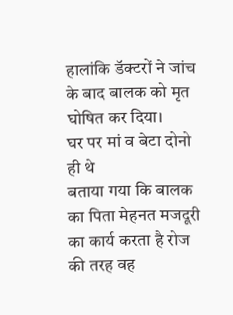हालांकि डॅक्टरों ने जांच के बाद बालक को मृत घोषित कर दिया।
घर पर मां व बेटा दोनो ही थे
बताया गया कि बालक का पिता मेहनत मजदूरी का कार्य करता है रोज की तरह वह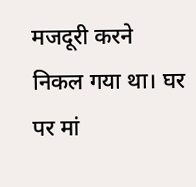मजदूरी करने निकल गया था। घर पर मां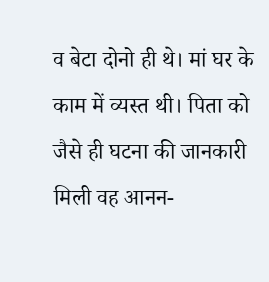व बेटा दोनो ही थे। मां घर के काम में व्यस्त थी। पिता को जैसे ही घटना की जानकारी मिली वह आनन-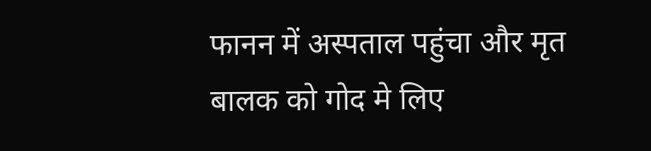फानन में अस्पताल पहुंचा और मृत बालक को गोद मे लिए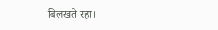बिलखते रहा।